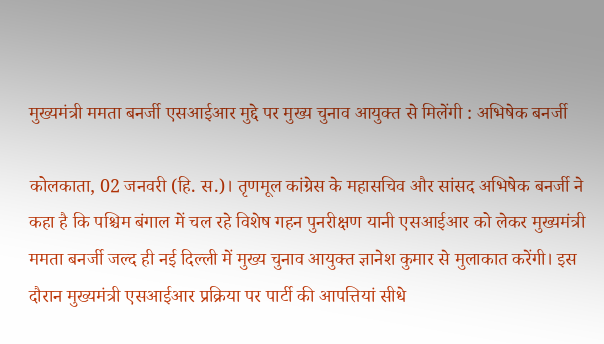मुख्यमंत्री ममता बनर्जी एसआईआर मुद्दे पर मुख्य चुनाव आयुक्त से मिलेंगी : अभिषेक बनर्जी

कोलकाता, 02 जनवरी (हि. स.)। तृणमूल कांग्रेस के महासचिव और सांसद अभिषेक बनर्जी ने कहा है कि पश्चिम बंगाल में चल रहे विशेष गहन पुनरीक्षण यानी एसआईआर को लेकर मुख्यमंत्री ममता बनर्जी जल्द ही नई दिल्ली में मुख्य चुनाव आयुक्त ज्ञानेश कुमार से मुलाकात करेंगी। इस दौरान मुख्यमंत्री एसआईआर प्रक्रिया पर पार्टी की आपत्तियां सीधे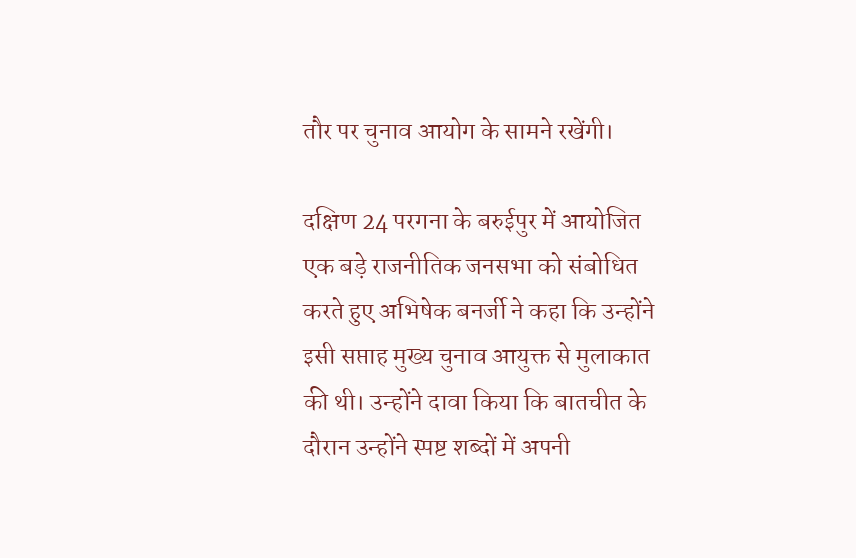तौर पर चुनाव आयोग के सामने रखेंगी।

दक्षिण 24 परगना के बरुईपुर में आयोजित एक बड़े राजनीतिक जनसभा को संबोधित करते हुए अभिषेक बनर्जी ने कहा कि उन्होंने इसी सप्ताह मुख्य चुनाव आयुक्त से मुलाकात की थी। उन्होंने दावा किया कि बातचीत के दौरान उन्होंने स्पष्ट शब्दों में अपनी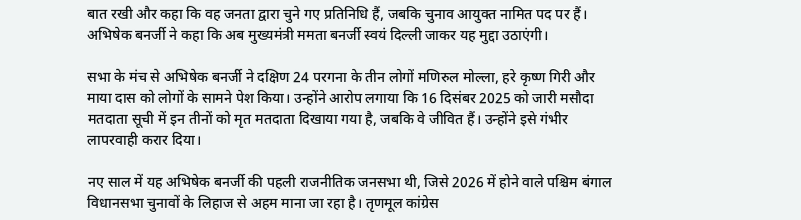बात रखी और कहा कि वह जनता द्वारा चुने गए प्रतिनिधि हैं, जबकि चुनाव आयुक्त नामित पद पर हैं। अभिषेक बनर्जी ने कहा कि अब मुख्यमंत्री ममता बनर्जी स्वयं दिल्ली जाकर यह मुद्दा उठाएंगी।

सभा के मंच से अभिषेक बनर्जी ने दक्षिण 24 परगना के तीन लोगों मणिरुल मोल्ला, हरे कृष्ण गिरी और माया दास को लोगों के सामने पेश किया। उन्होंने आरोप लगाया कि 16 दिसंबर 2025 को जारी मसौदा मतदाता सूची में इन तीनों को मृत मतदाता दिखाया गया है, जबकि वे जीवित हैं। उन्होंने इसे गंभीर लापरवाही करार दिया।

नए साल में यह अभिषेक बनर्जी की पहली राजनीतिक जनसभा थी, जिसे 2026 में होने वाले पश्चिम बंगाल विधानसभा चुनावों के लिहाज से अहम माना जा रहा है। तृणमूल कांग्रेस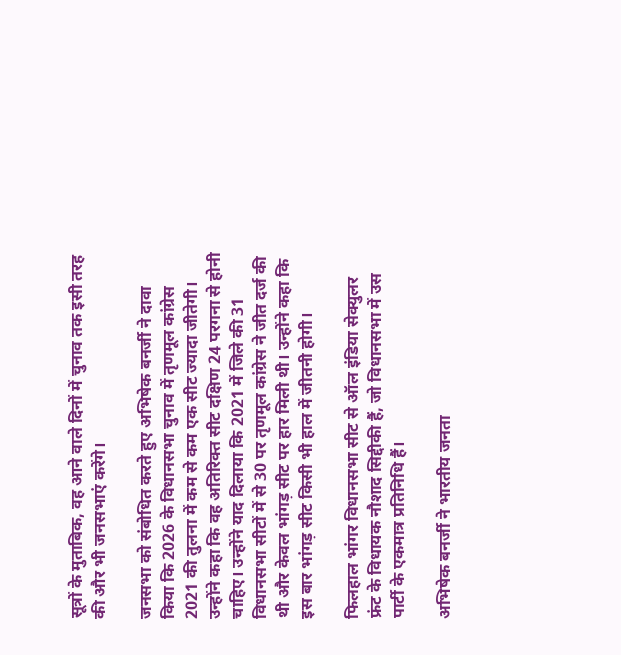सूत्रों के मुताबिक, वह आने वाले दिनों में चुनाव तक इसी तरह की और भी जनसभाएं करेंगे।

जनसभा को संबोधित करते हुए अभिषेक बनर्जी ने दावा किया कि 2026 के विधानसभा चुनाव में तृणमूल कांग्रेस 2021 की तुलना में कम से कम एक सीट ज्यादा जीतेगी। उन्होंने कहा कि वह अतिरिक्त सीट दक्षिण 24 परगना से होनी चाहिए। उन्होंने याद दिलाया कि 2021 में जिले की 31 विधानसभा सीटों में से 30 पर तृणमूल कांग्रेस ने जीत दर्ज की थी और केवल भांगड़ सीट पर हार मिली थी। उन्होंने कहा कि इस बार भांगड़ सीट किसी भी हाल में जीतनी होगी।

फिलहाल भांगर विधानसभा सीट से ऑल इंडिया सेक्युलर फ्रंट के विधायक नौशाद सिद्दीकी हैं, जो विधानसभा में उस पार्टी के एकमात्र प्रतिनिधि हैं।

अभिषेक बनर्जी ने भारतीय जनता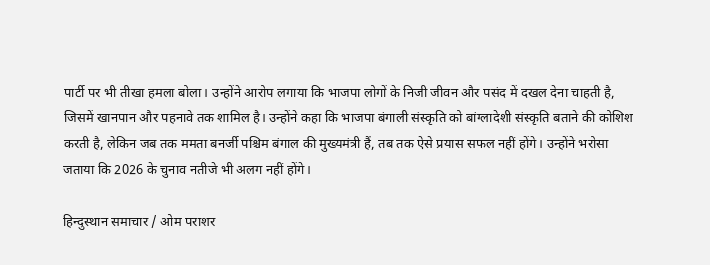पार्टी पर भी तीखा हमला बोला। उन्होंने आरोप लगाया कि भाजपा लोगों के निजी जीवन और पसंद में दखल देना चाहती है, जिसमें खानपान और पहनावे तक शामिल है। उन्होंने कहा कि भाजपा बंगाली संस्कृति को बांग्लादेशी संस्कृति बताने की कोशिश करती है, लेकिन जब तक ममता बनर्जी पश्चिम बंगाल की मुख्यमंत्री हैं, तब तक ऐसे प्रयास सफल नहीं होंगे। उन्होंने भरोसा जताया कि 2026 के चुनाव नतीजे भी अलग नहीं होंगे।

हिन्दुस्थान समाचार / ओम पराशर